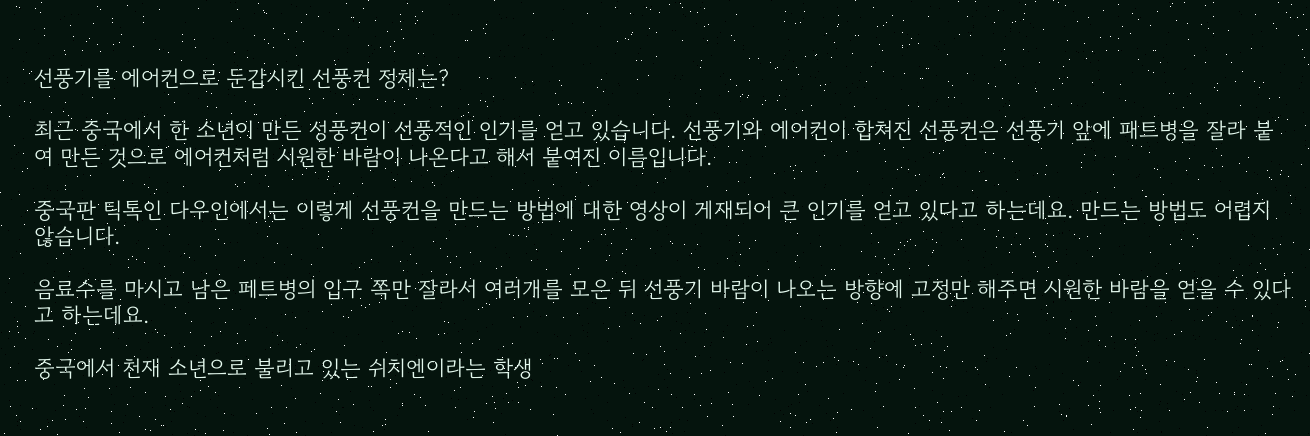선풍기를 에어컨으로 둔갑시킨 선풍컨 정체는?

최근 중국에서 한 소년이 만든 성풍컨이 선풍적인 인기를 얻고 있습니다. 선풍기와 에어컨이 합쳐진 선풍컨은 선풍기 앞에 패트병을 잘라 붙여 만든 것으로 에어컨처럼 시원한 바람이 나온다고 해서 붙여진 이름입니다.

중국판 틱톡인 다우인에서는 이렇게 선풍컨을 만드는 방법에 대한 영상이 게재되어 큰 인기를 얻고 있다고 하는데요. 만드는 방법도 어렵지 않습니다.

음료수를 마시고 남은 페트병의 입구 쪽만 잘라서 여러개를 모은 뒤 선풍기 바람이 나오는 방향에 고정만 해주면 시원한 바람을 얻을 수 있다고 하는데요.

중국에서 천재 소년으로 불리고 있는 쉬치엔이라는 학생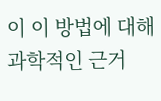이 이 방법에 대해 과학적인 근거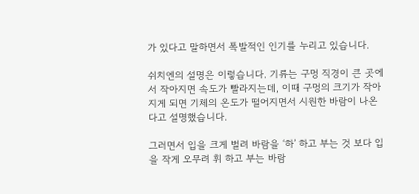가 있다고 말하면서 폭발적인 인기를 누리고 있습니다.

쉬치엔의 설명은 이렇습니다. 기류는 구멍 직경이 큰 곳에서 작아지면 속도가 빨라지는데, 이때 구멍의 크기가 작아지게 되면 기체의 온도가 떨어지면서 시원한 바람이 나온다고 설명했습니다.

그러면서 입을 크게 벌려 바람을 ‘하’ 하고 부는 것 보다 입을 작게 오무려 휘 하고 부는 바람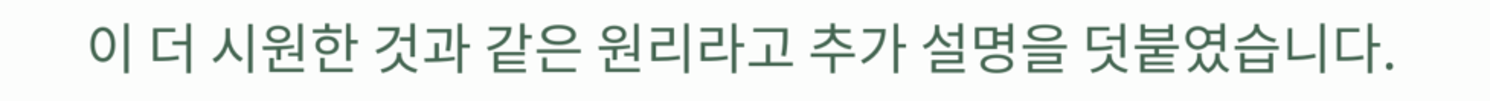이 더 시원한 것과 같은 원리라고 추가 설명을 덧붙였습니다.